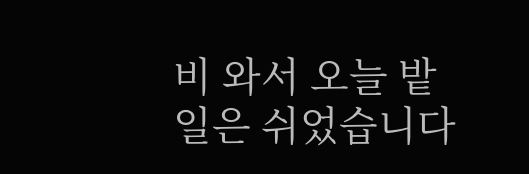비 와서 오늘 밭일은 쉬었습니다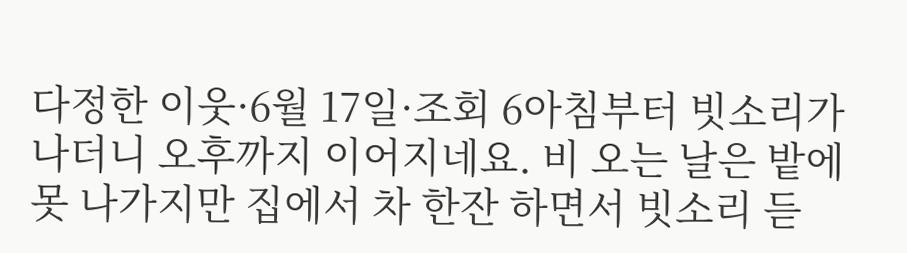다정한 이웃·6월 17일·조회 6아침부터 빗소리가 나더니 오후까지 이어지네요. 비 오는 날은 밭에 못 나가지만 집에서 차 한잔 하면서 빗소리 듣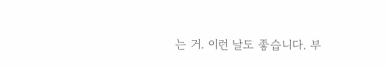는 거. 이런 날도 좋습니다. 부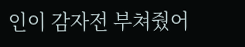인이 감자전 부쳐줬어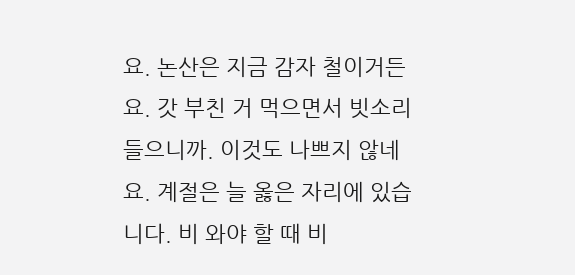요. 논산은 지금 감자 철이거든요. 갓 부친 거 먹으면서 빗소리 들으니까. 이것도 나쁘지 않네요. 계절은 늘 옳은 자리에 있습니다. 비 와야 할 때 비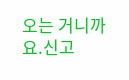오는 거니까요.신고